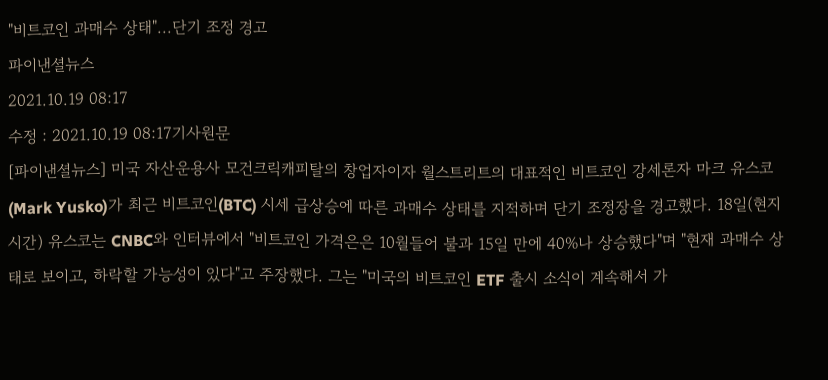"비트코인 과매수 상태"...단기 조정 경고
파이낸셜뉴스
2021.10.19 08:17
수정 : 2021.10.19 08:17기사원문
[파이낸셜뉴스] 미국 자산운용사 모건크릭캐피탈의 창업자이자 월스트리트의 대표적인 비트코인 강세론자 마크 유스코(Mark Yusko)가 최근 비트코인(BTC) 시세 급상승에 따른 과매수 상태를 지적하며 단기 조정장을 경고했다. 18일(현지시간) 유스코는 CNBC와 인터뷰에서 "비트코인 가격은은 10월들어 불과 15일 만에 40%나 상승했다"며 "현재 과매수 상태로 보이고, 하락할 가능성이 있다"고 주장했다. 그는 "미국의 비트코인 ETF 출시 소식이 계속해서 가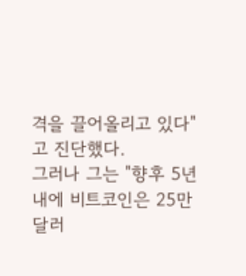격을 끌어올리고 있다"고 진단했다.
그러나 그는 "향후 5년내에 비트코인은 25만달러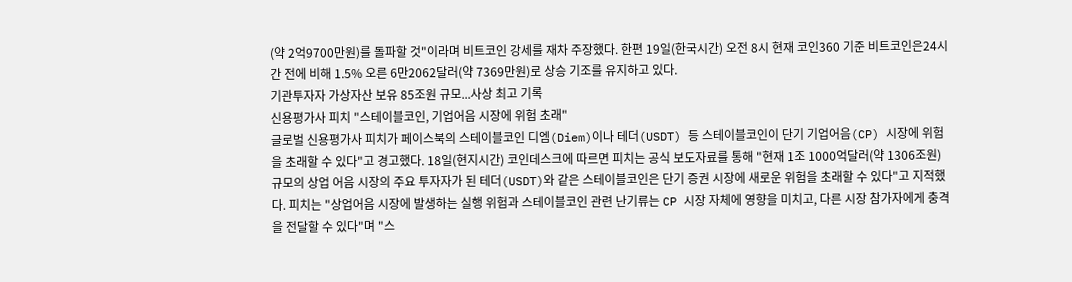(약 2억9700만원)를 돌파할 것"이라며 비트코인 강세를 재차 주장했다. 한편 19일(한국시간) 오전 8시 현재 코인360 기준 비트코인은24시간 전에 비해 1.5% 오른 6만2062달러(약 7369만원)로 상승 기조를 유지하고 있다.
기관투자자 가상자산 보유 85조원 규모...사상 최고 기록
신용평가사 피치 "스테이블코인, 기업어음 시장에 위험 초래"
글로벌 신용평가사 피치가 페이스북의 스테이블코인 디엠(Diem)이나 테더(USDT) 등 스테이블코인이 단기 기업어음(CP) 시장에 위험을 초래할 수 있다"고 경고했다. 18일(현지시간) 코인데스크에 따르면 피치는 공식 보도자료를 통해 "현재 1조 1000억달러(약 1306조원) 규모의 상업 어음 시장의 주요 투자자가 된 테더(USDT)와 같은 스테이블코인은 단기 증권 시장에 새로운 위험을 초래할 수 있다"고 지적했다. 피치는 "상업어음 시장에 발생하는 실행 위험과 스테이블코인 관련 난기류는 CP 시장 자체에 영향을 미치고, 다른 시장 참가자에게 충격을 전달할 수 있다"며 "스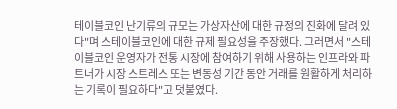테이블코인 난기류의 규모는 가상자산에 대한 규정의 진화에 달려 있다"며 스테이블코인에 대한 규제 필요성을 주장했다. 그러면서 "스테이블코인 운영자가 전통 시장에 참여하기 위해 사용하는 인프라와 파트너가 시장 스트레스 또는 변동성 기간 동안 거래를 원활하게 처리하는 기록이 필요하다"고 덧붙였다.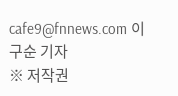cafe9@fnnews.com 이구순 기자
※ 저작권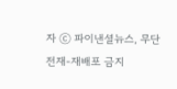자 ⓒ 파이낸셜뉴스, 무단전재-재배포 금지